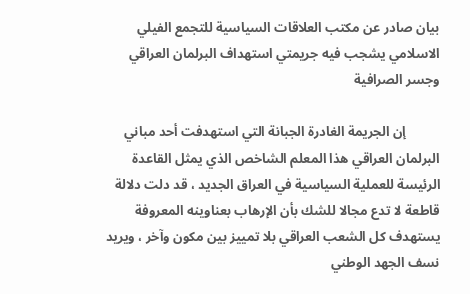بيان صادر عن مكتب العلاقات السياسية للتجمع الفيلي الاسلامي يشجب فيه جريمتي استهداف البرلمان العراقي وجسر الصرافية

          إن الجريمة الغادرة الجبانة التي استهدفت أحد مباني البرلمان العراقي هذا المعلم الشاخص الذي يمثل القاعدة الرئيسة للعملية السياسية في العراق الجديد ، قد دلت دلالة قاطعة لا تدع مجالا للشك بأن الإرهاب بعناوينه المعروفة يستهدف كل الشعب العراقي بلا تمييز بين مكون وآخر ، ويريد نسف الجهد الوطني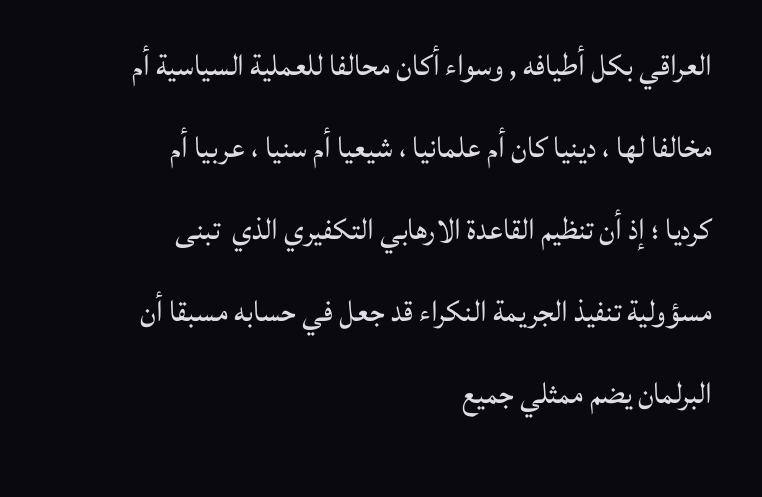العراقي بكل أطيافه , وسواء أكان محالفا للعملية السياسية أم مخالفا لها ، دينيا كان أم علمانيا ، شيعيا أم سنيا ، عربيا أم كرديا ؛ إذ أن تنظيم القاعدة الارهابي التكفيري الذي  تبنى مسؤولية تنفيذ الجريمة النكراء قد جعل في حسابه مسبقا أن البرلمان يضم ممثلي جميع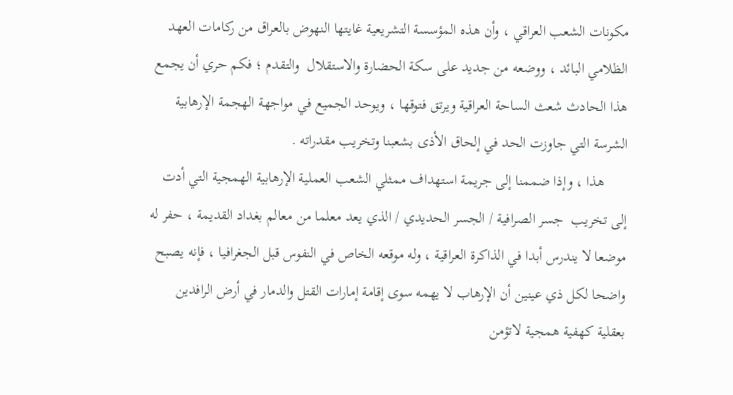مكونات الشعب العراقي ، وأن هذه المؤسسة التشريعية غايتها النهوض بالعراق من ركامات العهد الظلامي البائد ، ووضعه من جديد على سكة الحضارة والاستقلال  والتقدم ؛ فكم حري أن يجمع هذا الحادث شعث الساحة العراقية ويرتق فتوقها ، ويوحد الجميع في مواجهة الهجمة الإرهابية الشرسة التي جاوزت الحد في إلحاق الأذى بشعبنا وتخريب مقدراته .
      هذا ، وإذا ضممنا إلى جريمة استهداف ممثلي الشعب العملية الإرهابية الهمجية التي أدت إلى تخريب  جسر الصرافية / الجسر الحديدي / الذي يعد معلما من معالم بغداد القديمة ، حفر له موضعا لا يندرس أبدا في الذاكرة العراقية ، وله موقعه الخاص في النفوس قبل الجغرافيا ، فإنه يصبح واضحا لكل ذي عينين أن الإرهاب لا يهمه سوى إقامة إمارات القتل والدمار في أرض الرافدين بعقلية كهفية همجية لاتؤمن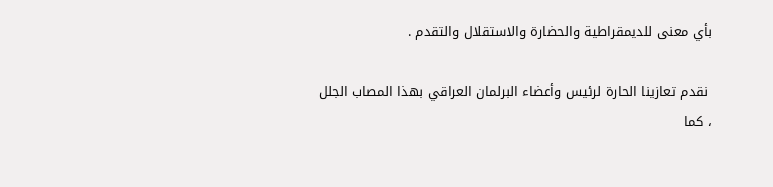بأي معنى للديمقراطية والحضارة والاستقلال والتقدم .

 نقدم تعازينا الحارة لرئيس وأعضاء البرلمان العراقي بهذا المصاب الجلل ، كما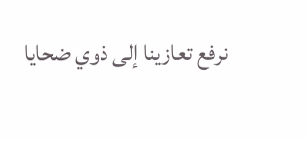نرفع تعازينا إلى ذوي ضحايا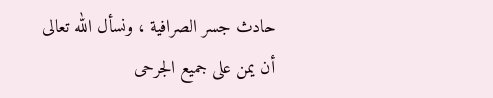حادث جسر الصرافية ، ونسأل الله تعالى أن يمن على جميع الجرحى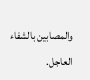والمصابين بالشفاء العاجل.